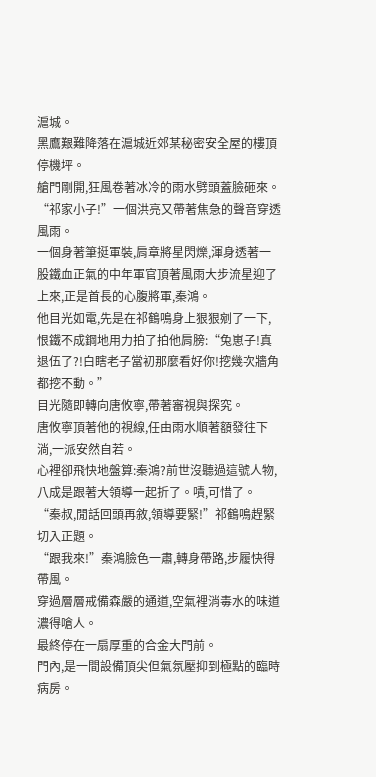滬城。
黑鷹艱難降落在滬城近郊某秘密安全屋的樓頂停機坪。
艙門剛開,狂風卷著冰冷的雨水劈頭蓋臉砸來。
“祁家小子!”一個洪亮又帶著焦急的聲音穿透風雨。
一個身著筆挺軍裝,肩章將星閃爍,渾身透著一股鐵血正氣的中年軍官頂著風雨大步流星迎了上來,正是首長的心腹將軍,秦鴻。
他目光如電,先是在祁鶴鳴身上狠狠剜了一下,恨鐵不成鋼地用力拍了拍他肩膀:“兔崽子!真退伍了?!白瞎老子當初那麼看好你!挖幾次牆角都挖不動。”
目光隨即轉向唐攸寧,帶著審視與探究。
唐攸寧頂著他的視線,任由雨水順著額發往下淌,一派安然自若。
心裡卻飛快地盤算:秦鴻?前世沒聽過這號人物,八成是跟著大領導一起折了。嘖,可惜了。
“秦叔,閒話回頭再敘,領導要緊!”祁鶴鳴趕緊切入正題。
“跟我來!”秦鴻臉色一肅,轉身帶路,步履快得帶風。
穿過層層戒備森嚴的通道,空氣裡消毒水的味道濃得嗆人。
最終停在一扇厚重的合金大門前。
門內,是一間設備頂尖但氣氛壓抑到極點的臨時病房。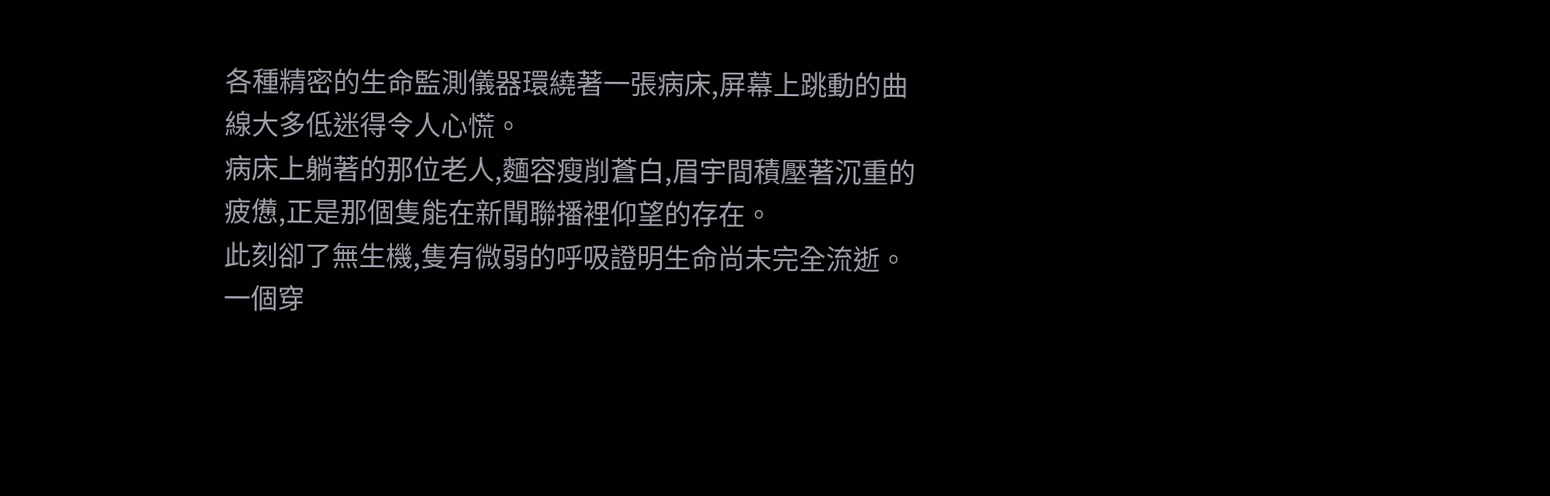各種精密的生命監測儀器環繞著一張病床,屏幕上跳動的曲線大多低迷得令人心慌。
病床上躺著的那位老人,麵容瘦削蒼白,眉宇間積壓著沉重的疲憊,正是那個隻能在新聞聯播裡仰望的存在。
此刻卻了無生機,隻有微弱的呼吸證明生命尚未完全流逝。
一個穿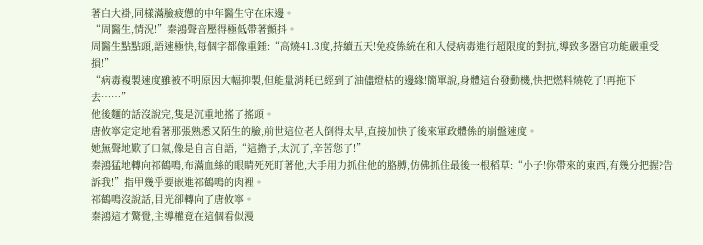著白大褂,同樣滿臉疲憊的中年醫生守在床邊。
“周醫生,情況!”秦鴻聲音壓得極低帶著顫抖。
周醫生點點頭,語速極快,每個字都像重錘:“高燒41.3度,持續五天!免疫係統在和入侵病毒進行超限度的對抗,導致多器官功能嚴重受損!”
“病毒複製速度雖被不明原因大幅抑製,但能量消耗已經到了油儘燈枯的邊緣!簡單說,身體這台發動機,快把燃料燒乾了!再拖下去……”
他後麵的話沒說完,隻是沉重地搖了搖頭。
唐攸寧定定地看著那張熟悉又陌生的臉,前世這位老人倒得太早,直接加快了後來軍政體係的崩盤速度。
她無聲地歎了口氣,像是自言自語,“這擔子,太沉了,辛苦您了!”
秦鴻猛地轉向祁鶴鳴,布滿血絲的眼睛死死盯著他,大手用力抓住他的胳膊,仿佛抓住最後一根稻草:“小子!你帶來的東西,有幾分把握?告訴我!”指甲幾乎要嵌進祁鶴鳴的肉裡。
祁鶴鳴沒說話,目光卻轉向了唐攸寧。
秦鴻這才驚覺,主導權竟在這個看似漫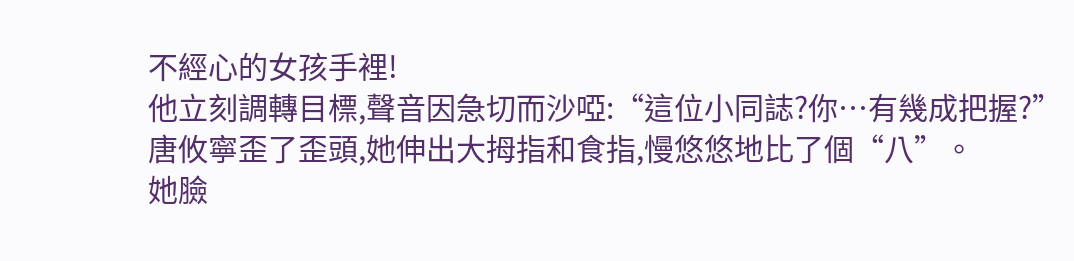不經心的女孩手裡!
他立刻調轉目標,聲音因急切而沙啞:“這位小同誌?你…有幾成把握?”
唐攸寧歪了歪頭,她伸出大拇指和食指,慢悠悠地比了個“八”。
她臉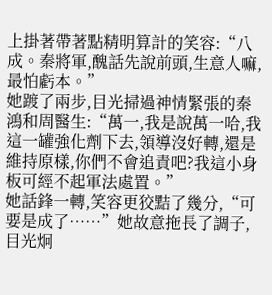上掛著帶著點精明算計的笑容:“八成。秦將軍,醜話先說前頭,生意人嘛,最怕虧本。”
她踱了兩步,目光掃過神情緊張的秦鴻和周醫生:“萬一,我是說萬一哈,我這一罐強化劑下去,領導沒好轉,還是維持原樣,你們不會追責吧?我這小身板可經不起軍法處置。”
她話鋒一轉,笑容更狡黠了幾分,“可要是成了……”她故意拖長了調子,目光炯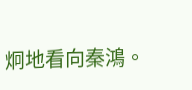炯地看向秦鴻。